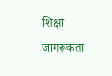शिक्षा जागरूकता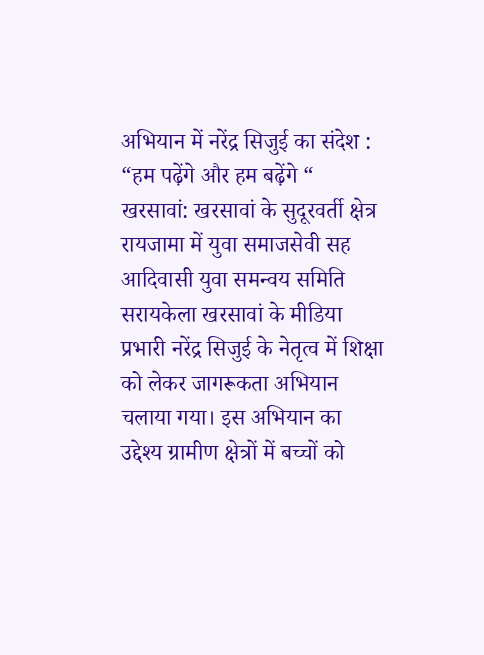अभियान में नरेंद्र सिजुई का संदेश : “हम पढ़ेंगे और हम बढ़ेंगे “
खरसावां: खरसावां के सुदूरवर्ती क्षेत्र रायजामा में युवा समाजसेवी सह आदिवासी युवा समन्वय समिति सरायकेला खरसावां के मीडिया प्रभारी नरेंद्र सिजुई के नेतृत्व में शिक्षा को लेकर जागरूकता अभियान चलाया गया। इस अभियान का उद्देश्य ग्रामीण क्षेत्रों में बच्चों को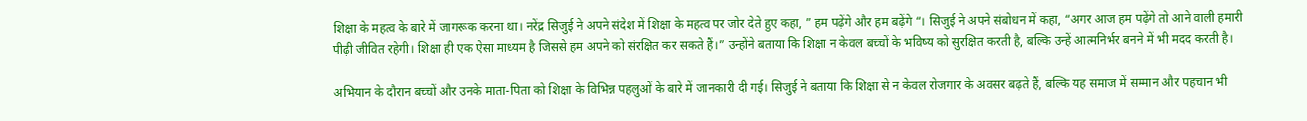शिक्षा के महत्व के बारे में जागरूक करना था। नरेंद्र सिजुई ने अपने संदेश में शिक्षा के महत्व पर जोर देते हुए कहा, ” हम पढ़ेंगे और हम बढ़ेंगे “। सिजुई ने अपने संबोधन में कहा, “अगर आज हम पढ़ेंगे तो आने वाली हमारी पीढ़ी जीवित रहेगी। शिक्षा ही एक ऐसा माध्यम है जिससे हम अपने को संरक्षित कर सकते हैं।” उन्होंने बताया कि शिक्षा न केवल बच्चों के भविष्य को सुरक्षित करती है, बल्कि उन्हें आत्मनिर्भर बनने में भी मदद करती है।

अभियान के दौरान बच्चों और उनके माता-पिता को शिक्षा के विभिन्न पहलुओं के बारे में जानकारी दी गई। सिजुई ने बताया कि शिक्षा से न केवल रोजगार के अवसर बढ़ते हैं, बल्कि यह समाज में सम्मान और पहचान भी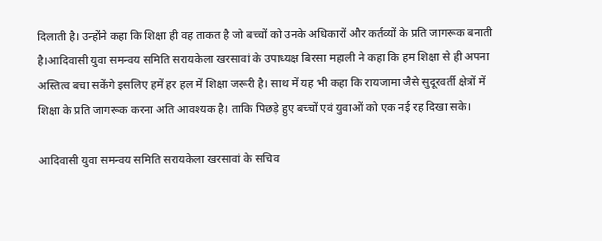दिलाती है। उन्होंने कहा कि शिक्षा ही वह ताकत है जो बच्चों को उनके अधिकारों और कर्तव्यों के प्रति जागरूक बनाती है।आदिवासी युवा समन्वय समिति सरायकेला खरसावां के उपाध्यक्ष बिरसा महाली ने कहा कि हम शिक्षा से ही अपना अस्तित्व बचा सकेंगे इसलिए हमें हर हल में शिक्षा जरूरी है। साथ में यह भी कहा कि रायजामा जैसे सुदूरवर्ती क्षेत्रों में शिक्षा के प्रति जागरूक करना अति आवश्यक है। ताकि पिछड़े हुए बच्चों एवं युवाओं को एक नई रह दिखा सके।

आदिवासी युवा समन्वय समिति सरायकेला खरसावां के सचिव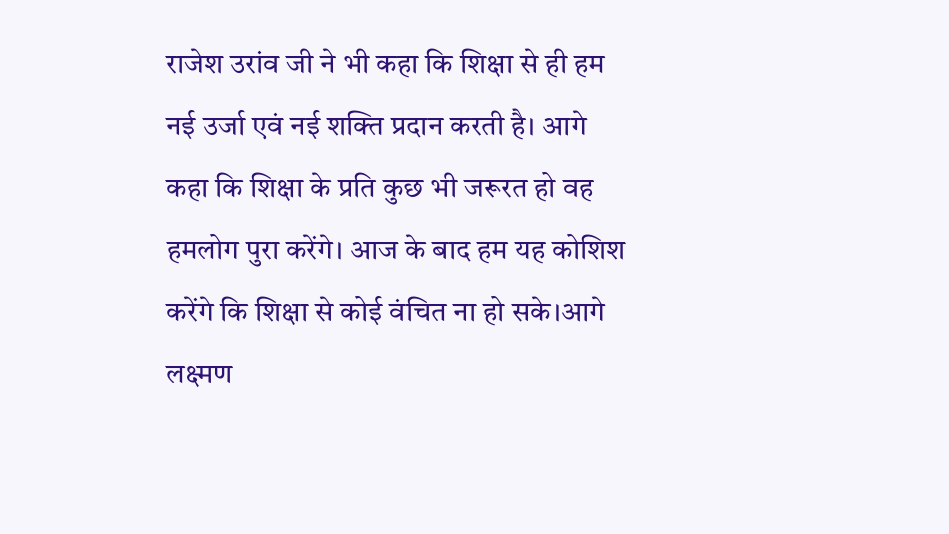राजेश उरांव जी ने भी कहा कि शिक्षा से ही हम नई उर्जा एवं नई शक्ति प्रदान करती है। आगे कहा कि शिक्षा के प्रति कुछ भी जरूरत हो वह हमलोग पुरा करेंगे। आज के बाद हम यह कोशिश करेंगे कि शिक्षा से कोई वंचित ना हो सके।आगे लक्ष्मण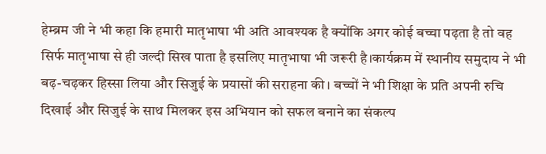हेम्ब्रम जी ने भी कहा कि हमारी मातृभाषा भी अति आवश्यक है क्योंकि अगर कोई बच्चा पढ़ता है तो वह सिर्फ मातृभाषा से ही जल्दी सिख पाता है इसलिए मातृभाषा भी जरूरी है।कार्यक्रम में स्थानीय समुदाय ने भी बढ़-चढ़कर हिस्सा लिया और सिजुई के प्रयासों की सराहना की। बच्चों ने भी शिक्षा के प्रति अपनी रुचि दिखाई और सिजुई के साथ मिलकर इस अभियान को सफल बनाने का संकल्प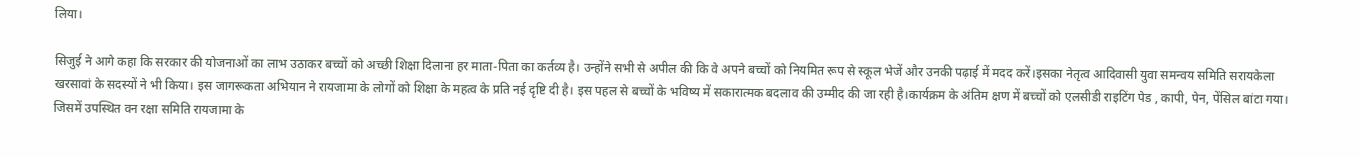लिया।

सिजुई ने आगे कहा कि सरकार की योजनाओं का लाभ उठाकर बच्चों को अच्छी शिक्षा दिलाना हर माता-पिता का कर्तव्य है। उन्होंने सभी से अपील की कि वे अपने बच्चों को नियमित रूप से स्कूल भेजें और उनकी पढ़ाई में मदद करें।इसका नेतृत्व आदिवासी युवा समन्वय समिति सरायकेला खरसावां के सदस्यों ने भी किया। इस जागरूकता अभियान ने रायजामा के लोगों को शिक्षा के महत्व के प्रति नई दृष्टि दी है। इस पहल से बच्चों के भविष्य में सकारात्मक बदलाव की उम्मीद की जा रही है।कार्यक्रम के अंतिम क्षण में बच्चों को एलसीडी राइटिंग पेड , कापी, पेन, पेंसिल बांटा गया। जिसमें उपस्थित वन रक्षा समिति रायजामा के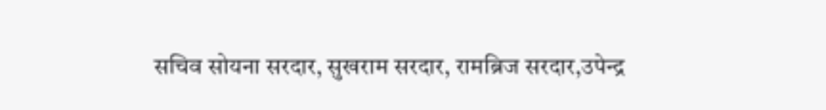सचिव सोयना सरदार, सुखराम सरदार, रामब्रिज सरदार,उपेन्द्र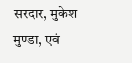सरदार, मुकेश मुण्डा, एवं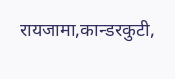रायजामा,कान्डरकुटी,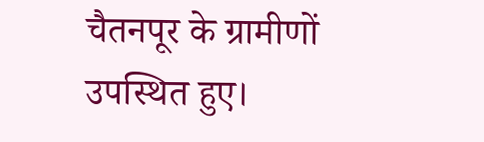चैतनपूर के ग्रामीणों उपस्थित हुए।